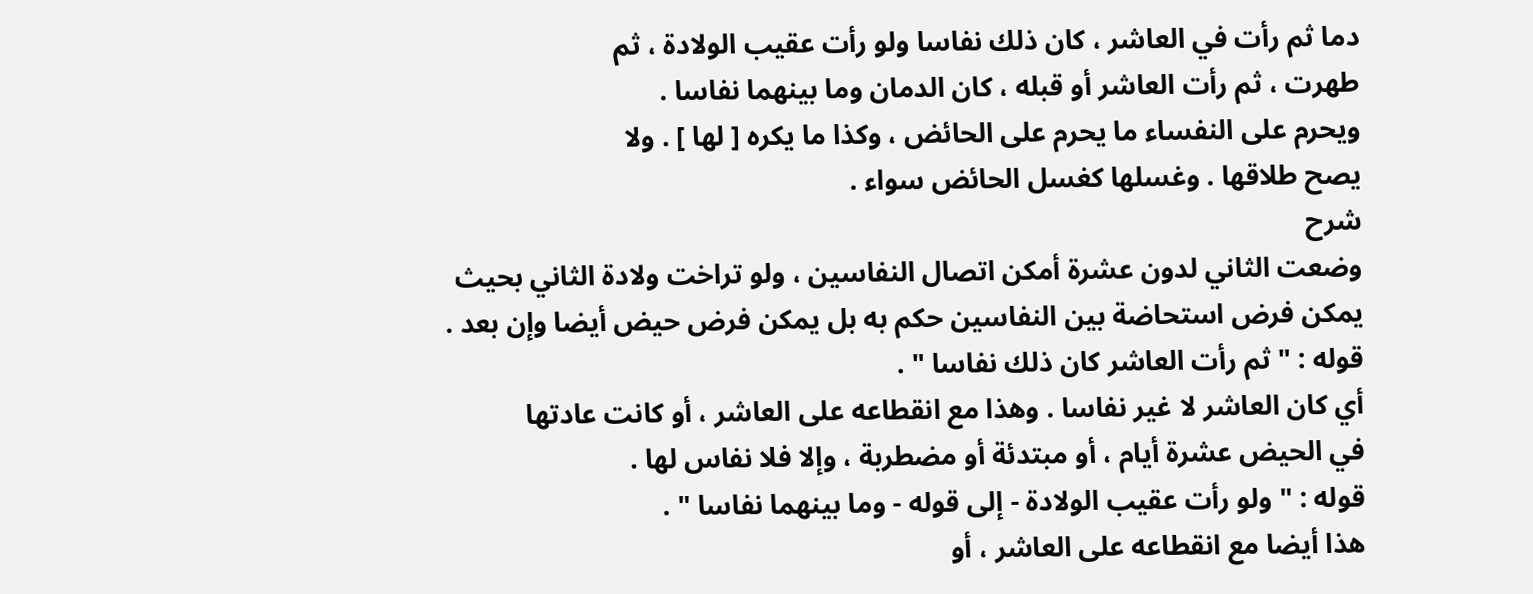دما ثم رأت في العاشر ، كان ذلك نفاسا ولو رأت عقيب الولادة ، ثم
طهرت ، ثم رأت العاشر أو قبله ، كان الدمان وما بينهما نفاسا .
ويحرم على النفساء ما يحرم على الحائض ، وكذا ما يكره [ لها ] . ولا
يصح طلاقها . وغسلها كغسل الحائض سواء .
شرح
وضعت الثاني لدون عشرة أمكن اتصال النفاسين ، ولو تراخت ولادة الثاني بحيث
يمكن فرض استحاضة بين النفاسين حكم به بل يمكن فرض حيض أيضا وإن بعد .
قوله : " ثم رأت العاشر كان ذلك نفاسا " .
أي كان العاشر لا غير نفاسا . وهذا مع انقطاعه على العاشر ، أو كانت عادتها
في الحيض عشرة أيام ، أو مبتدئة أو مضطربة ، وإلا فلا نفاس لها .
قوله : " ولو رأت عقيب الولادة - إلى قوله - وما بينهما نفاسا " .
هذا أيضا مع انقطاعه على العاشر ، أو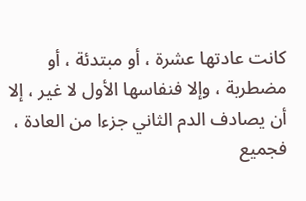كانت عادتها عشرة ، أو مبتدئة ، أو
مضطربة ، وإلا فنفاسها الأول لا غير ، إلا أن يصادف الدم الثاني جزءا من العادة ،
فجميع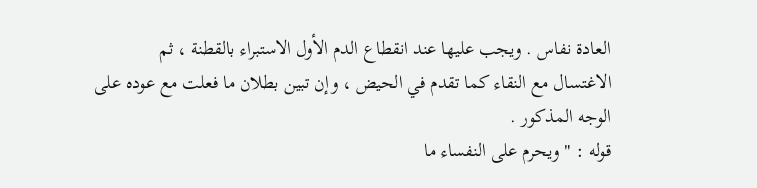العادة نفاس . ويجب عليها عند انقطاع الدم الأول الاستبراء بالقطنة ، ثم
الاغتسال مع النقاء كما تقدم في الحيض ، وإن تبين بطلان ما فعلت مع عوده على
الوجه المذكور .
قوله : " ويحرم على النفساء ما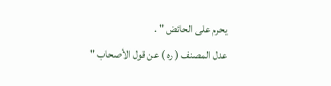يحرم على الحائض " .
عدل المصنف ( ره ) عن قول الأصحاب "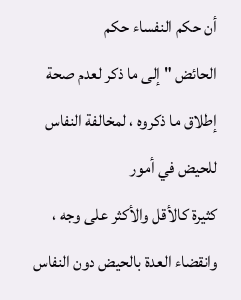أن حكم النفساء حكم
الحائض " إلى ما ذكر لعدم صحة إطلاق ما ذكروه ، لمخالفة النفاس للحيض في أمور
كثيرة كالأقل والأكثر على وجه ، وانقضاء العدة بالحيض دون النفاس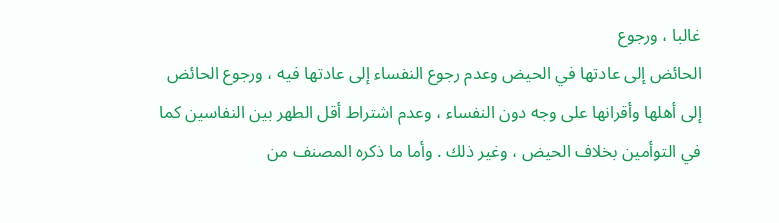غالبا ، ورجوع
الحائض إلى عادتها في الحيض وعدم رجوع النفساء إلى عادتها فيه ، ورجوع الحائض
إلى أهلها وأقرانها على وجه دون النفساء ، وعدم اشتراط أقل الطهر بين النفاسين كما
في التوأمين بخلاف الحيض ، وغير ذلك . وأما ما ذكره المصنف من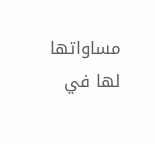مساواتها لها في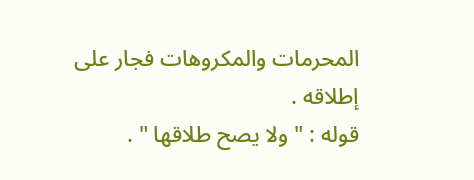المحرمات والمكروهات فجار على إطلاقه .
قوله : " ولا يصح طلاقها " .